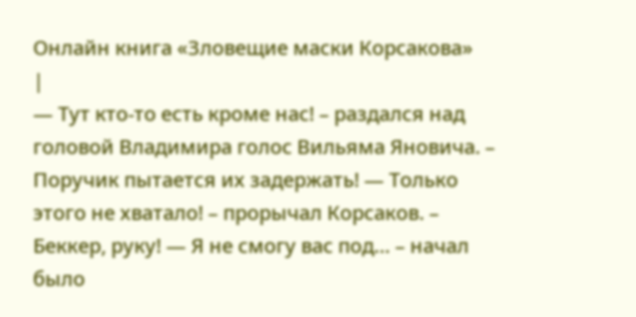Онлайн книга «Зловещие маски Корсакова»
|
— Тут кто-то есть кроме нас! – раздался над головой Владимира голос Вильяма Яновича. – Поручик пытается их задержать! — Только этого не хватало! – прорычал Корсаков. – Беккер, руку! — Я не смогу вас под… – начал было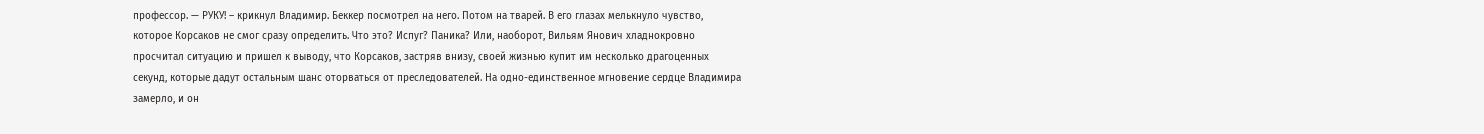профессор. — РУКУ! – крикнул Владимир. Беккер посмотрел на него. Потом на тварей. В его глазах мелькнуло чувство, которое Корсаков не смог сразу определить. Что это? Испуг? Паника? Или, наоборот, Вильям Янович хладнокровно просчитал ситуацию и пришел к выводу, что Корсаков, застряв внизу, своей жизнью купит им несколько драгоценных секунд, которые дадут остальным шанс оторваться от преследователей. На одно-единственное мгновение сердце Владимира замерло, и он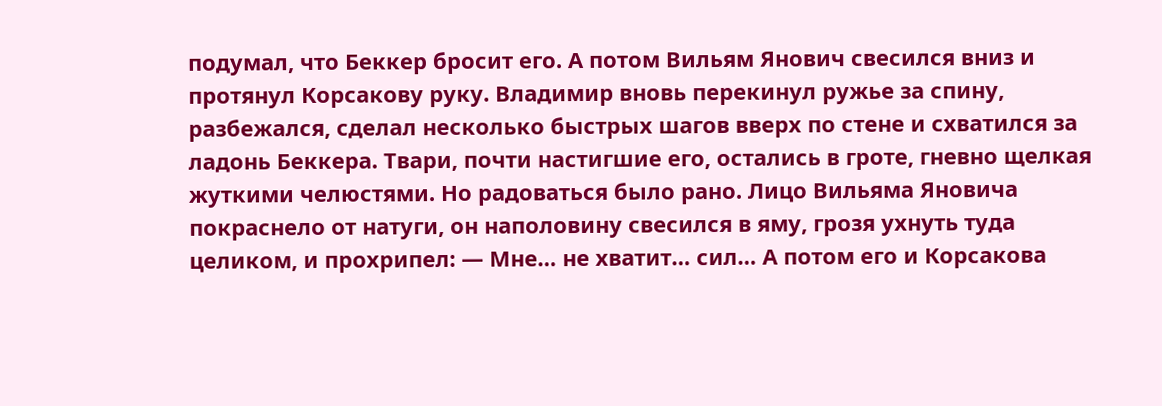подумал, что Беккер бросит его. А потом Вильям Янович свесился вниз и протянул Корсакову руку. Владимир вновь перекинул ружье за спину, разбежался, сделал несколько быстрых шагов вверх по стене и схватился за ладонь Беккера. Твари, почти настигшие его, остались в гроте, гневно щелкая жуткими челюстями. Но радоваться было рано. Лицо Вильяма Яновича покраснело от натуги, он наполовину свесился в яму, грозя ухнуть туда целиком, и прохрипел: — Мне… не хватит… сил… А потом его и Корсакова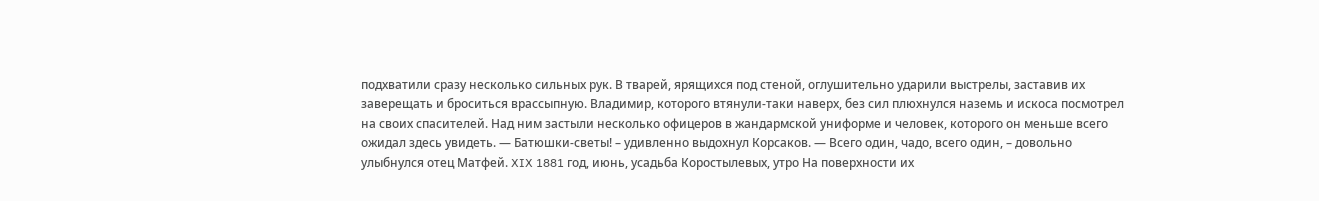подхватили сразу несколько сильных рук. В тварей, ярящихся под стеной, оглушительно ударили выстрелы, заставив их заверещать и броситься врассыпную. Владимир, которого втянули-таки наверх, без сил плюхнулся наземь и искоса посмотрел на своих спасителей. Над ним застыли несколько офицеров в жандармской униформе и человек, которого он меньше всего ожидал здесь увидеть. — Батюшки-светы! – удивленно выдохнул Корсаков. — Всего один, чадо, всего один, – довольно улыбнулся отец Матфей. XIX 1881 год, июнь, усадьба Коростылевых, утро На поверхности их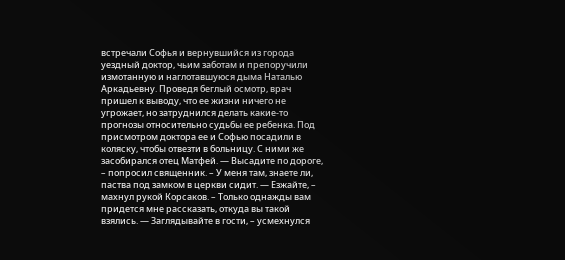встречали Софья и вернувшийся из города уездный доктор, чьим заботам и препоручили измотанную и наглотавшуюся дыма Наталью Аркадьевну. Проведя беглый осмотр, врач пришел к выводу, что ее жизни ничего не угрожает, но затруднился делать какие-то прогнозы относительно судьбы ее ребенка. Под присмотром доктора ее и Софью посадили в коляску, чтобы отвезти в больницу. С ними же засобирался отец Матфей. — Высадите по дороге, – попросил священник. – У меня там, знаете ли, паства под замком в церкви сидит. — Езжайте, – махнул рукой Корсаков. – Только однажды вам придется мне рассказать, откуда вы такой взялись. — Заглядывайте в гости, – усмехнулся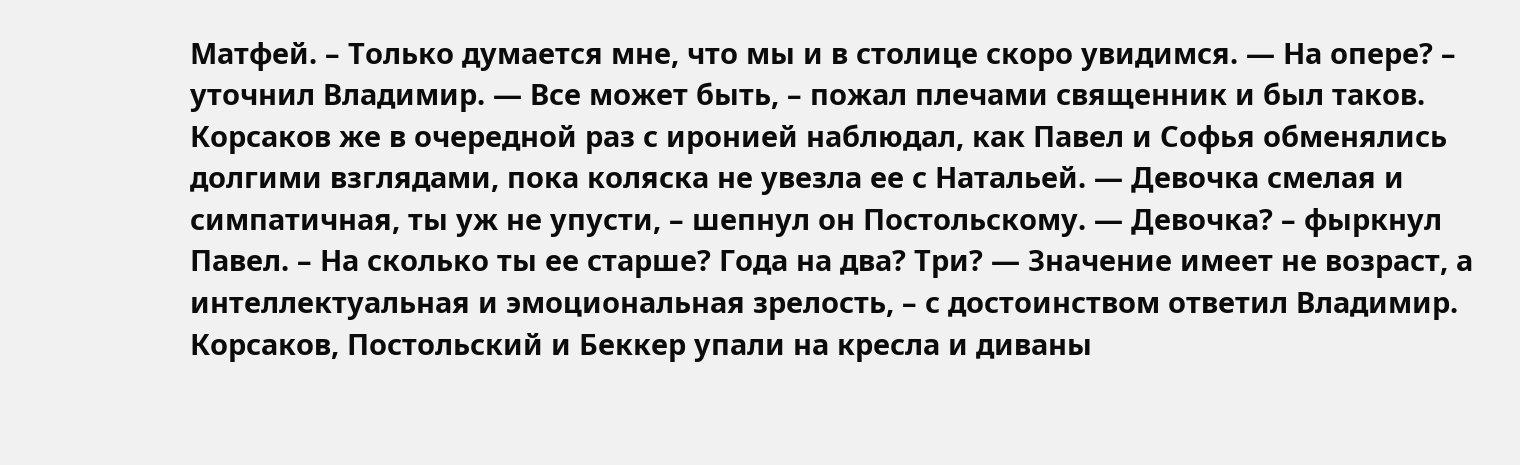Матфей. – Только думается мне, что мы и в столице скоро увидимся. — На опере? – уточнил Владимир. — Все может быть, – пожал плечами священник и был таков. Корсаков же в очередной раз с иронией наблюдал, как Павел и Софья обменялись долгими взглядами, пока коляска не увезла ее с Натальей. — Девочка смелая и симпатичная, ты уж не упусти, – шепнул он Постольскому. — Девочка? – фыркнул Павел. – На сколько ты ее старше? Года на два? Три? — Значение имеет не возраст, а интеллектуальная и эмоциональная зрелость, – с достоинством ответил Владимир. Корсаков, Постольский и Беккер упали на кресла и диваны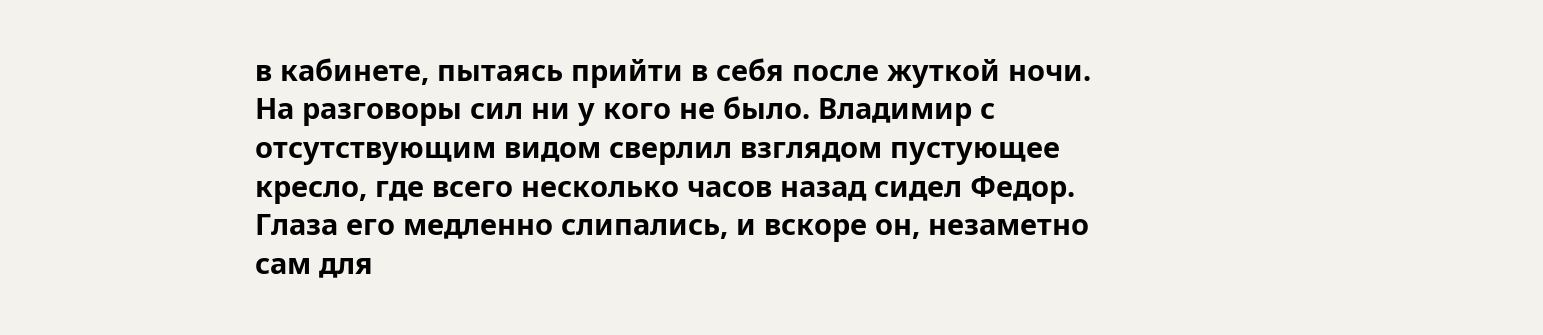в кабинете, пытаясь прийти в себя после жуткой ночи. На разговоры сил ни у кого не было. Владимир с отсутствующим видом сверлил взглядом пустующее кресло, где всего несколько часов назад сидел Федор. Глаза его медленно слипались, и вскоре он, незаметно сам для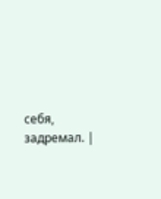себя, задремал. |